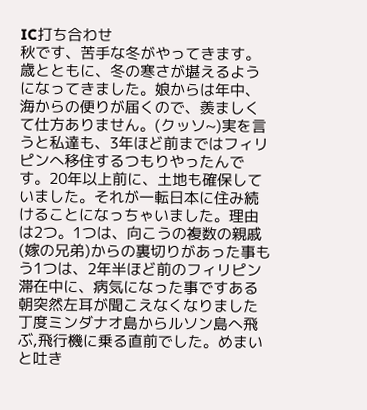IC打ち合わせ
秋です、苦手な冬がやってきます。歳とともに、冬の寒さが堪えるようになってきました。娘からは年中、海からの便りが届くので、羨ましくて仕方ありません。(クッソ~)実を言うと私達も、3年ほど前まではフィリピンへ移住するつもりやったんです。20年以上前に、土地も確保していました。それが一転日本に住み続けることになっちゃいました。理由は2つ。1つは、向こうの複数の親戚(嫁の兄弟)からの裏切りがあった事もう1つは、2年半ほど前のフィリピン滞在中に、病気になった事ですある朝突然左耳が聞こえなくなりました丁度ミンダナオ島からルソン島へ飛ぶ,飛行機に乗る直前でした。めまいと吐き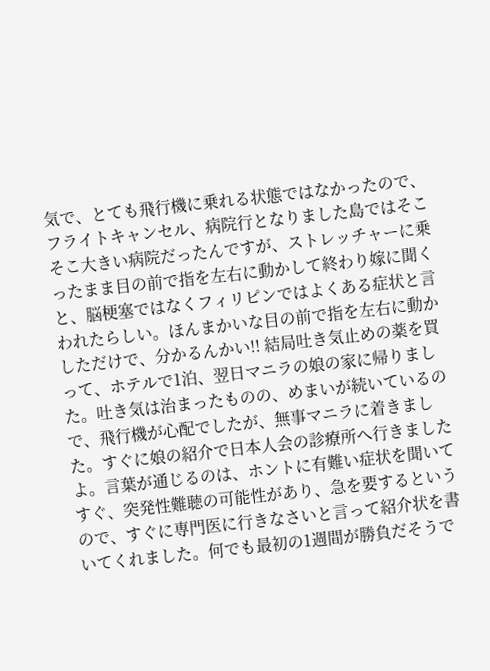気で、とても飛行機に乗れる状態ではなかったので、フライトキャンセル、病院行となりました島ではそこそこ大きい病院だったんですが、ストレッチャーに乗ったまま目の前で指を左右に動かして終わり嫁に聞くと、脳梗塞ではなくフィリピンではよくある症状と言われたらしい。ほんまかいな目の前で指を左右に動かしただけで、分かるんかい!! 結局吐き気止めの薬を買って、ホテルで1泊、翌日マニラの娘の家に帰りました。吐き気は治まったものの、めまいが続いているので、飛行機が心配でしたが、無事マニラに着きました。すぐに娘の紹介で日本人会の診療所へ行きましたよ。言葉が通じるのは、ホントに有難い症状を聞いてすぐ、突発性難聴の可能性があり、急を要するというので、すぐに専門医に行きなさいと言って紹介状を書いてくれました。何でも最初の1週間が勝負だそうで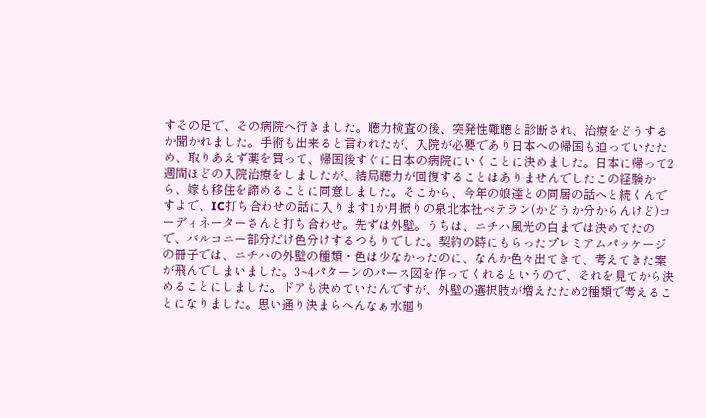すその足で、その病院へ行きました。聴力検査の後、突発性難聴と診断され、治療をどうするか聞かれました。手術も出来ると言われたが、入院が必要であり日本への帰国も迫っていたため、取りあえず薬を買って、帰国後すぐに日本の病院にいくことに決めました。日本に帰って2週間ほどの入院治療をしましたが、結局聴力が回復することはありませんでしたこの経験から、嫁も移住を諦めることに同意しました。そこから、今年の娘達との同居の話へと続くんですよで、IC打ち合わせの話に入ります1か月振りの泉北本社ベテラン(かどうか分からんけど)コーディネーターさんと打ち合わせ。先ずは外壁。うちは、ニチハ風光の白までは決めてたので、バルコニー部分だけ色分けするつもりでした。契約の時にもらったプレミアムパッケージの冊子では、ニチハの外壁の種類・色は少なかったのに、なんか色々出てきて、考えてきた案が飛んでしまいました。3~4パターンのパース図を作ってくれるというので、それを見てから決めることにしました。ドアも決めていたんですが、外壁の選択肢が増えたため2種類で考えることになりました。思い通り決まらへんなぁ水廻り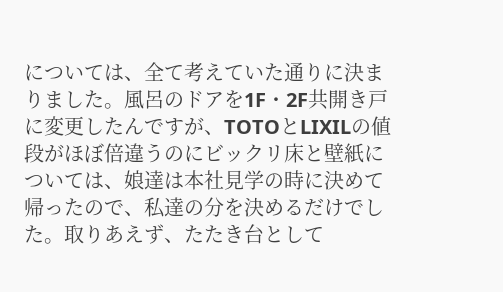については、全て考えていた通りに決まりました。風呂のドアを1F・2F共開き戸に変更したんですが、TOTOとLIXILの値段がほぼ倍違うのにビックリ床と壁紙については、娘達は本社見学の時に決めて帰ったので、私達の分を決めるだけでした。取りあえず、たたき台として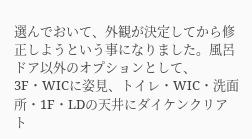選んでおいて、外観が決定してから修正しようという事になりました。風呂ドア以外のオプションとして、3F・WICに姿見、トイレ・WIC・洗面所・1F・LDの天井にダイケンクリアト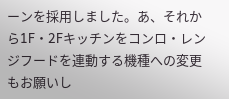ーンを採用しました。あ、それから1F・2Fキッチンをコンロ・レンジフードを連動する機種への変更もお願いし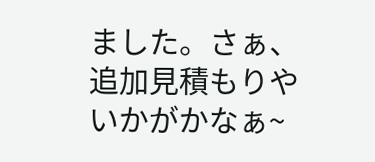ました。さぁ、追加見積もりやいかがかなぁ~